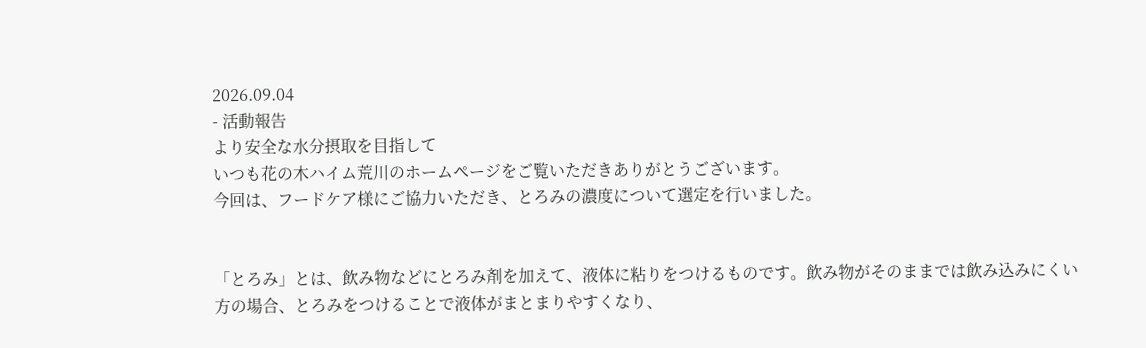2026.09.04
- 活動報告
より安全な水分摂取を目指して
いつも花の木ハイム荒川のホームページをご覧いただきありがとうございます。
今回は、フードケア様にご協力いただき、とろみの濃度について選定を行いました。


「とろみ」とは、飲み物などにとろみ剤を加えて、液体に粘りをつけるものです。飲み物がそのままでは飲み込みにくい方の場合、とろみをつけることで液体がまとまりやすくなり、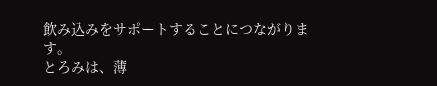飲み込みをサポートすることにつながります。
とろみは、薄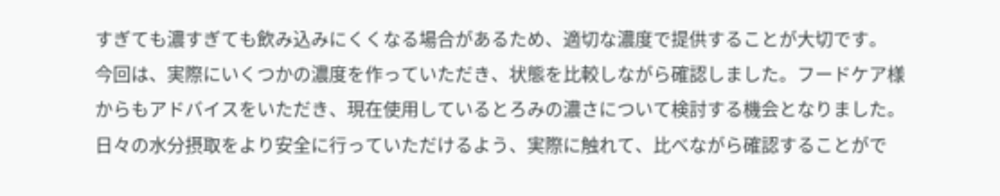すぎても濃すぎても飲み込みにくくなる場合があるため、適切な濃度で提供することが大切です。
今回は、実際にいくつかの濃度を作っていただき、状態を比較しながら確認しました。フードケア様からもアドバイスをいただき、現在使用しているとろみの濃さについて検討する機会となりました。
日々の水分摂取をより安全に行っていただけるよう、実際に触れて、比べながら確認することがで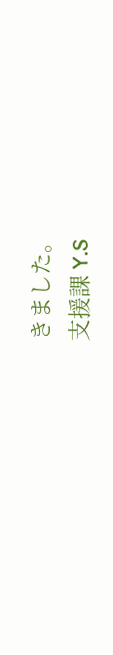きました。
支援課 Y.S